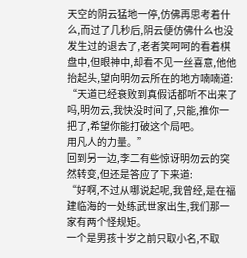天空的阴云猛地一停,仿佛再思考着什么,而过了几秒后,阴云便仿佛什么也没发生过的退去了,老者笑呵呵的看着棋盘中,但眼神中,却看不见一丝喜意,他他抬起头,望向明勿云所在的地方喃喃道:
“天道已经衰败到真假话都听不出来了吗,明勿云,我快没时间了,只能,推你一把了,希望你能打破这个局吧。
用凡人的力量。”
回到另一边,李二有些惊讶明勿云的突然转变,但还是答应了下来道:
“好啊,不过从哪说起呢,我曾经,是在福建临海的一处练武世家出生,我们那一家有两个怪规矩。
一个是男孩十岁之前只取小名,不取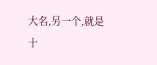大名,另一个,就是十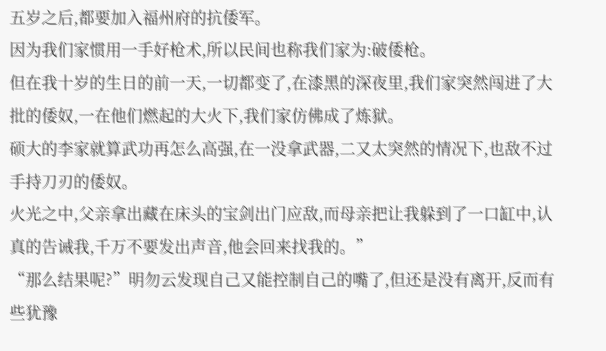五岁之后,都要加入福州府的抗倭军。
因为我们家惯用一手好枪术,所以民间也称我们家为:破倭枪。
但在我十岁的生日的前一天,一切都变了,在漆黑的深夜里,我们家突然闯进了大批的倭奴,一在他们燃起的大火下,我们家仿佛成了炼狱。
硕大的李家就算武功再怎么高强,在一没拿武器,二又太突然的情况下,也敌不过手持刀刃的倭奴。
火光之中,父亲拿出藏在床头的宝剑出门应敌,而母亲把让我躲到了一口缸中,认真的告诫我,千万不要发出声音,他会回来找我的。”
“那么结果呢?”明勿云发现自己又能控制自己的嘴了,但还是没有离开,反而有些犹豫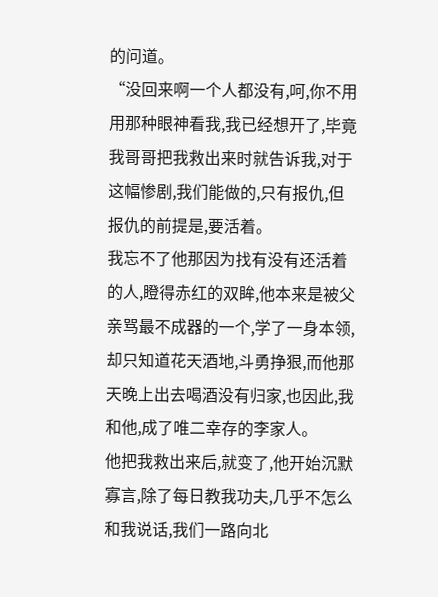的问道。
“没回来啊一个人都没有,呵,你不用用那种眼神看我,我已经想开了,毕竟我哥哥把我救出来时就告诉我,对于这幅惨剧,我们能做的,只有报仇,但报仇的前提是,要活着。
我忘不了他那因为找有没有还活着的人,瞪得赤红的双眸,他本来是被父亲骂最不成器的一个,学了一身本领,却只知道花天酒地,斗勇挣狠,而他那天晚上出去喝酒没有归家,也因此,我和他,成了唯二幸存的李家人。
他把我救出来后,就变了,他开始沉默寡言,除了每日教我功夫,几乎不怎么和我说话,我们一路向北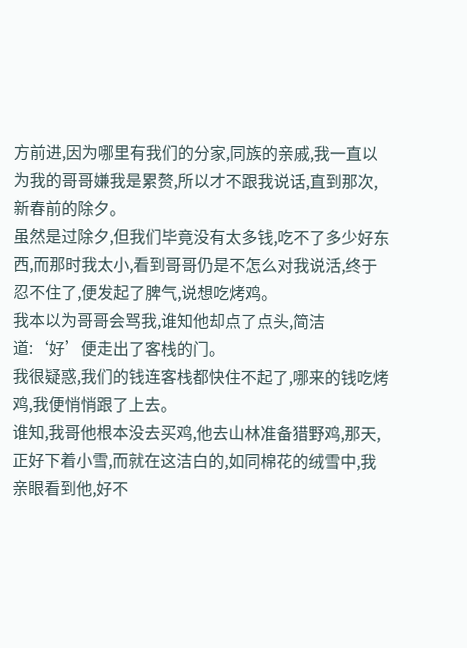方前进,因为哪里有我们的分家,同族的亲戚,我一直以为我的哥哥嫌我是累赘,所以才不跟我说话,直到那次,新春前的除夕。
虽然是过除夕,但我们毕竟没有太多钱,吃不了多少好东西,而那时我太小,看到哥哥仍是不怎么对我说活,终于忍不住了,便发起了脾气,说想吃烤鸡。
我本以为哥哥会骂我,谁知他却点了点头,简洁道:‘好’便走出了客栈的门。
我很疑惑,我们的钱连客栈都快住不起了,哪来的钱吃烤鸡,我便悄悄跟了上去。
谁知,我哥他根本没去买鸡,他去山林准备猎野鸡,那天,正好下着小雪,而就在这洁白的,如同棉花的绒雪中,我亲眼看到他,好不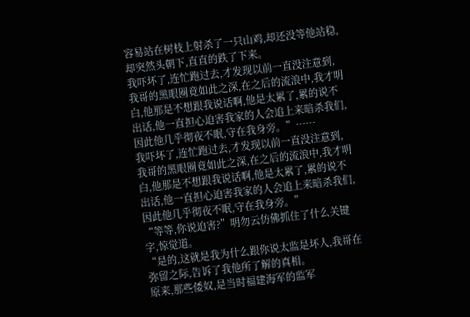容易站在树枝上射杀了一只山鸡,却还没等他站稳,却突然头朝下,直直的跌了下来。
我吓坏了,连忙跑过去,才发现以前一直没注意到,我哥的黑眼圈竟如此之深,在之后的流浪中,我才明白,他那是不想跟我说话啊,他是太累了,累的说不出话,他一直担心迫害我家的人会追上来暗杀我们,因此他几乎彻夜不眠,守在我身旁。”……
我吓坏了,连忙跑过去,才发现以前一直没注意到,我哥的黑眼圈竟如此之深,在之后的流浪中,我才明白,他那是不想跟我说话啊,他是太累了,累的说不出话,他一直担心迫害我家的人会追上来暗杀我们,因此他几乎彻夜不眠,守在我身旁。”
“等等,你说迫害?”明勿云仿佛抓住了什么关键字,惊觉道。
“是的,这就是我为什么跟你说太监是坏人,我哥在弥留之际,告诉了我他所了解的真相。
原来,那些倭奴,是当时福建海军的监军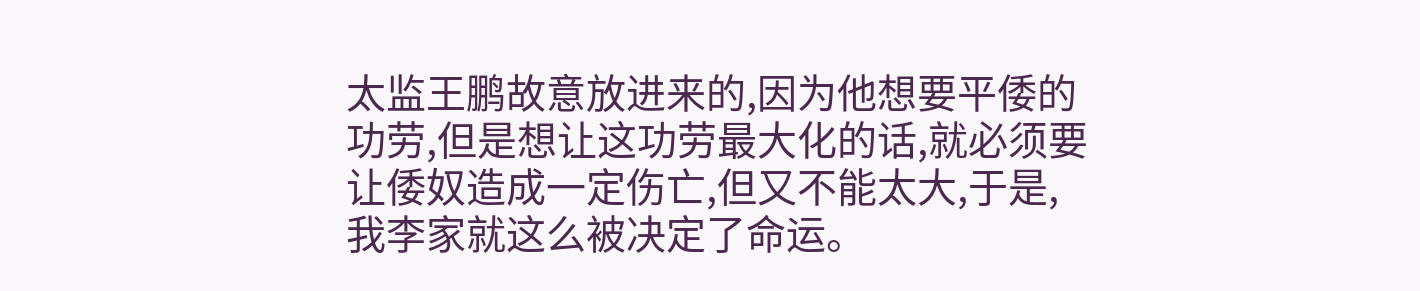太监王鹏故意放进来的,因为他想要平倭的功劳,但是想让这功劳最大化的话,就必须要让倭奴造成一定伤亡,但又不能太大,于是,我李家就这么被决定了命运。